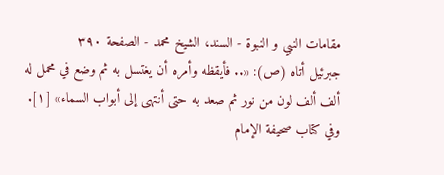مقامات النبي و النبوة - السند، الشيخ محمد - الصفحة ٣٩٠
جبرئيل أتاه (ص): «.. فأيقظه وأمره أن يغتسل به ثم وضع في محمل له ألف ألف لون من نور ثم صعد به حتى أنتهى إلى أبواب السماء» [١].
وفي كتاب صحيفة الإمام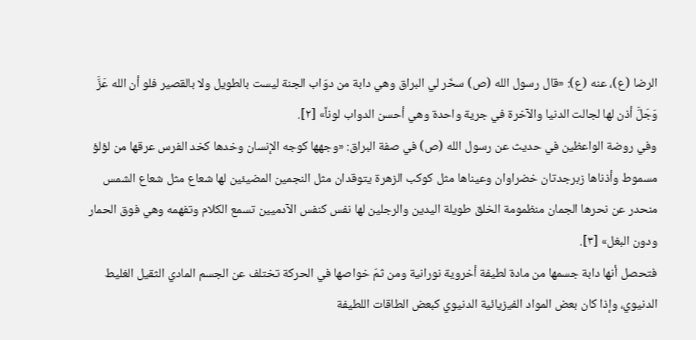الرضا (ع)، عنه (ع): «قال رسول الله (ص) سخّر لي البراق وهي دابة من دوّاب الجنة ليست بالطويل ولا بالقصير فلو أن الله عَزَّ وَجَلَّ أذن لها لجالت الدنيا والآخرة في جرية واحدة وهي أحسن الدواب لوناً» [٢].
وفي روضة الواعظين في حديث عن رسول الله (ص) في صفة البراق: «وجهها كوجه الإنسان وخدها كخد الفرس عرقها من لؤلؤ مسموط وأذناها زبرجدتان خضراوان وعيناها مثل كوكب الزهرة يتوقدان مثل النجمين المضيئين لها شعاع مثل شعاع الشمس منحدر عن نحرها الجمان منظمومة الخلق طويلة اليدين والرجلين لها نفس كنفس الآدميين تسمع الكلام وتفهمه وهي فوق الحمار ودون البغل» [٣].
فتحصل أنها دابة جسمها من مادة لطيفة أخروية نورانية ومن ثمّ خواصها في الحركة تختلف عن الجسم المادي الثقيل الغليط الدنيوي، وإذا كان بعض المواد الفيزيائية الدنيوي كبعض الطاقات اللطيفة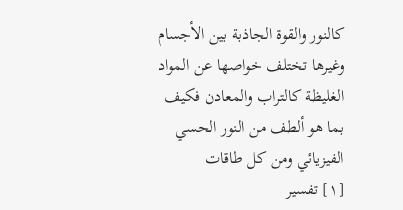كالنور والقوة الجاذبة بين الأجسام وغيرها تختلف خواصها عن المواد الغليظة كالتراب والمعادن فكيف بما هو ألطف من النور الحسي الفيزيائي ومن كل طاقات
[١] تفسير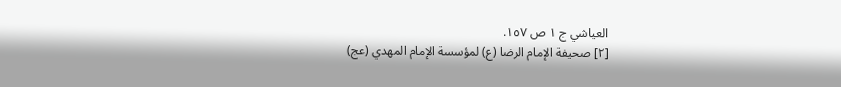العياشي ج ١ ص ١٥٧.
[٢] صحيفة الإمام الرضا (ع) لمؤسسة الإمام المهدي (عج)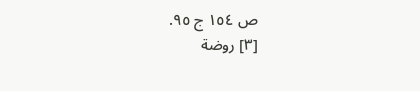ص ١٥٤ ج ٩٥.
[٣] روضة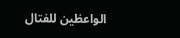الواعظين للفتال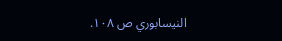النيسابوري ص ١٠٨.